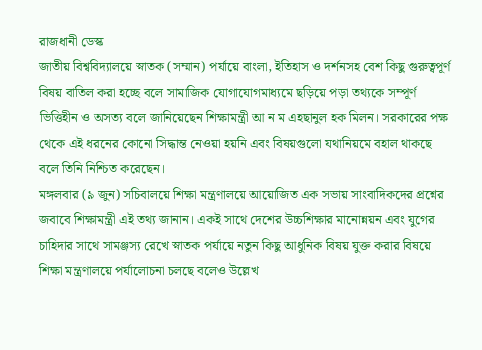রাজধানী ডেস্ক
জাতীয় বিশ্ববিদ্যালয়ে স্নাতক (সম্মান) পর্যায়ে বাংলা, ইতিহাস ও দর্শনসহ বেশ কিছু গুরুত্বপূর্ণ বিষয় বাতিল করা হচ্ছে বলে সামাজিক যোগাযোগমাধ্যমে ছড়িয়ে পড়া তথ্যকে সম্পূর্ণ ভিত্তিহীন ও অসত্য বলে জানিয়েছেন শিক্ষামন্ত্রী আ ন ম এহছানুল হক মিলন। সরকারের পক্ষ থেকে এই ধরনের কোনো সিদ্ধান্ত নেওয়া হয়নি এবং বিষয়গুলো যথানিয়মে বহাল থাকছে বলে তিনি নিশ্চিত করেছেন।
মঙ্গলবার (৯ জুন) সচিবালয়ে শিক্ষা মন্ত্রণালয়ে আয়োজিত এক সভায় সাংবাদিকদের প্রশ্নের জবাবে শিক্ষামন্ত্রী এই তথ্য জানান। একই সাথে দেশের উচ্চশিক্ষার মানোন্নয়ন এবং যুগের চাহিদার সাথে সামঞ্জস্য রেখে স্নাতক পর্যায়ে নতুন কিছু আধুনিক বিষয় যুক্ত করার বিষয়ে শিক্ষা মন্ত্রণালয়ে পর্যালোচনা চলছে বলেও উল্লেখ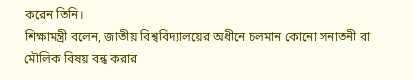করেন তিনি।
শিক্ষামন্ত্রী বলেন, জাতীয় বিশ্ববিদ্যালয়ের অধীনে চলমান কোনো সনাতনী বা মৌলিক বিষয় বন্ধ করার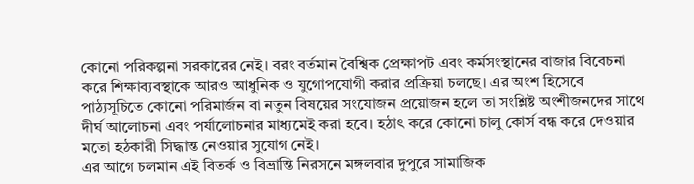কোনো পরিকল্পনা সরকারের নেই। বরং বর্তমান বৈশ্বিক প্রেক্ষাপট এবং কর্মসংস্থানের বাজার বিবেচনা করে শিক্ষাব্যবস্থাকে আরও আধুনিক ও যুগোপযোগী করার প্রক্রিয়া চলছে। এর অংশ হিসেবে পাঠ্যসূচিতে কোনো পরিমার্জন বা নতুন বিষয়ের সংযোজন প্রয়োজন হলে তা সংশ্লিষ্ট অংশীজনদের সাথে দীর্ঘ আলোচনা এবং পর্যালোচনার মাধ্যমেই করা হবে। হঠাৎ করে কোনো চালু কোর্স বন্ধ করে দেওয়ার মতো হঠকারী সিদ্ধান্ত নেওয়ার সুযোগ নেই।
এর আগে চলমান এই বিতর্ক ও বিভ্রান্তি নিরসনে মঙ্গলবার দুপুরে সামাজিক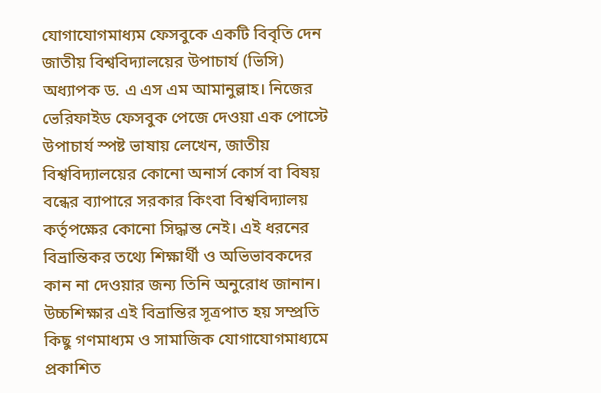যোগাযোগমাধ্যম ফেসবুকে একটি বিবৃতি দেন জাতীয় বিশ্ববিদ্যালয়ের উপাচার্য (ভিসি) অধ্যাপক ড. এ এস এম আমানুল্লাহ। নিজের ভেরিফাইড ফেসবুক পেজে দেওয়া এক পোস্টে উপাচার্য স্পষ্ট ভাষায় লেখেন, জাতীয় বিশ্ববিদ্যালয়ের কোনো অনার্স কোর্স বা বিষয় বন্ধের ব্যাপারে সরকার কিংবা বিশ্ববিদ্যালয় কর্তৃপক্ষের কোনো সিদ্ধান্ত নেই। এই ধরনের বিভ্রান্তিকর তথ্যে শিক্ষার্থী ও অভিভাবকদের কান না দেওয়ার জন্য তিনি অনুরোধ জানান।
উচ্চশিক্ষার এই বিভ্রান্তির সূত্রপাত হয় সম্প্রতি কিছু গণমাধ্যম ও সামাজিক যোগাযোগমাধ্যমে প্রকাশিত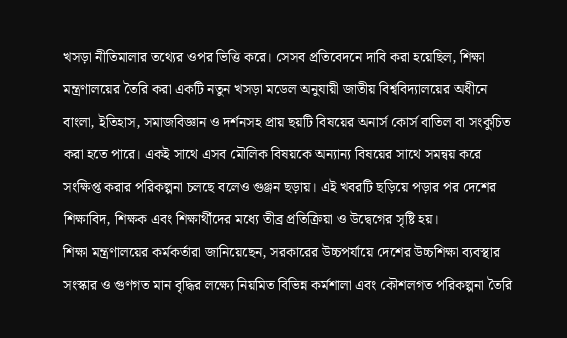খসড়া নীতিমালার তথ্যের ওপর ভিত্তি করে। সেসব প্রতিবেদনে দাবি করা হয়েছিল, শিক্ষা মন্ত্রণালয়ের তৈরি করা একটি নতুন খসড়া মডেল অনুযায়ী জাতীয় বিশ্ববিদ্যালয়ের অধীনে বাংলা, ইতিহাস, সমাজবিজ্ঞান ও দর্শনসহ প্রায় ছয়টি বিষয়ের অনার্স কোর্স বাতিল বা সংকুচিত করা হতে পারে। একই সাথে এসব মৌলিক বিষয়কে অন্যান্য বিষয়ের সাথে সমন্বয় করে সংক্ষিপ্ত করার পরিকল্পনা চলছে বলেও গুঞ্জন ছড়ায়। এই খবরটি ছড়িয়ে পড়ার পর দেশের শিক্ষাবিদ, শিক্ষক এবং শিক্ষার্থীদের মধ্যে তীব্র প্রতিক্রিয়া ও উদ্বেগের সৃষ্টি হয়।
শিক্ষা মন্ত্রণালয়ের কর্মকর্তারা জানিয়েছেন, সরকারের উচ্চপর্যায়ে দেশের উচ্চশিক্ষা ব্যবস্থার সংস্কার ও গুণগত মান বৃদ্ধির লক্ষ্যে নিয়মিত বিভিন্ন কর্মশালা এবং কৌশলগত পরিকল্পনা তৈরি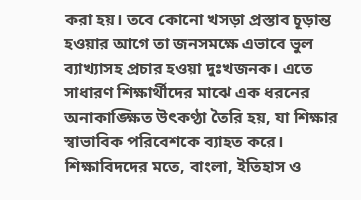করা হয়। তবে কোনো খসড়া প্রস্তাব চূড়ান্ত হওয়ার আগে তা জনসমক্ষে এভাবে ভুল ব্যাখ্যাসহ প্রচার হওয়া দুঃখজনক। এতে সাধারণ শিক্ষার্থীদের মাঝে এক ধরনের অনাকাঙ্ক্ষিত উৎকণ্ঠা তৈরি হয়, যা শিক্ষার স্বাভাবিক পরিবেশকে ব্যাহত করে।
শিক্ষাবিদদের মতে, বাংলা, ইতিহাস ও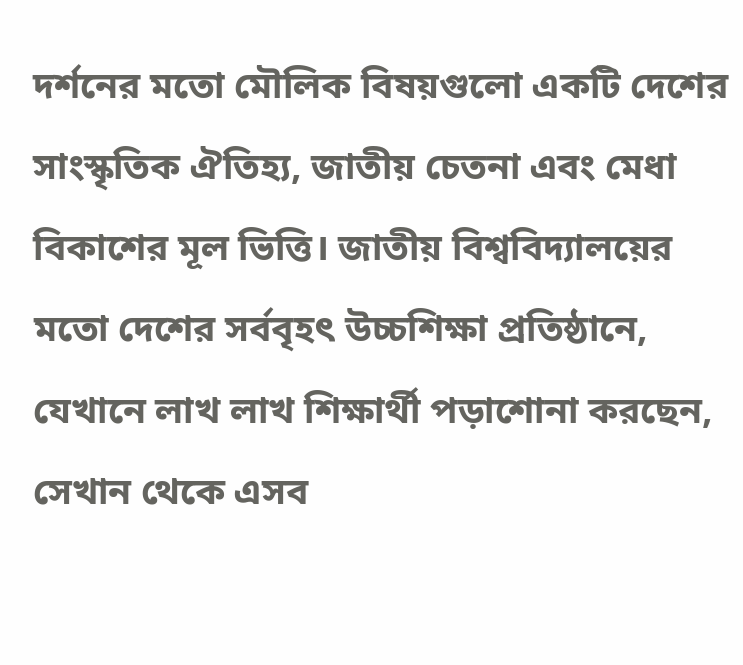দর্শনের মতো মৌলিক বিষয়গুলো একটি দেশের সাংস্কৃতিক ঐতিহ্য, জাতীয় চেতনা এবং মেধা বিকাশের মূল ভিত্তি। জাতীয় বিশ্ববিদ্যালয়ের মতো দেশের সর্ববৃহৎ উচ্চশিক্ষা প্রতিষ্ঠানে, যেখানে লাখ লাখ শিক্ষার্থী পড়াশোনা করছেন, সেখান থেকে এসব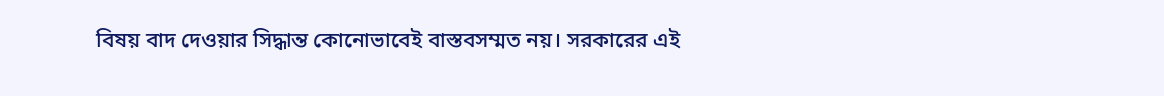বিষয় বাদ দেওয়ার সিদ্ধান্ত কোনোভাবেই বাস্তবসম্মত নয়। সরকারের এই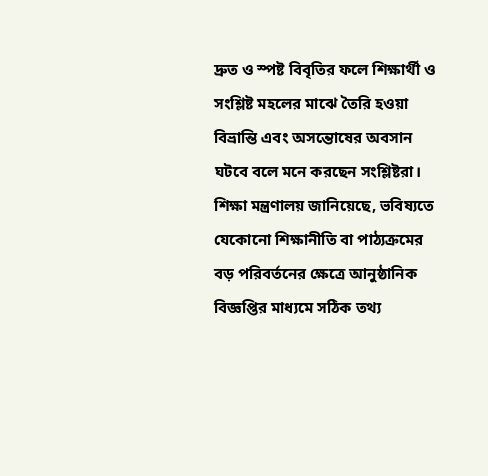দ্রুত ও স্পষ্ট বিবৃতির ফলে শিক্ষার্থী ও সংশ্লিষ্ট মহলের মাঝে তৈরি হওয়া বিভ্রান্তি এবং অসন্তোষের অবসান ঘটবে বলে মনে করছেন সংশ্লিষ্টরা। শিক্ষা মন্ত্রণালয় জানিয়েছে, ভবিষ্যতে যেকোনো শিক্ষানীতি বা পাঠ্যক্রমের বড় পরিবর্তনের ক্ষেত্রে আনুষ্ঠানিক বিজ্ঞপ্তির মাধ্যমে সঠিক তথ্য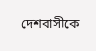দেশবাসীকে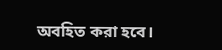অবহিত করা হবে।